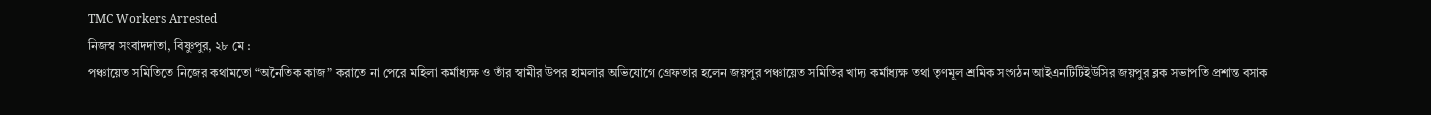TMC Workers Arrested
নিজস্ব সংবাদদাতা, বিষ্ণুপুর, ২৮ মে :
পঞ্চায়েত সমিতিতে নিজের কথামতো “অনৈতিক কাজ” করাতে না পেরে মহিলা কর্মাধ্যক্ষ ও তাঁর স্বামীর উপর হামলার অভিযোগে গ্রেফতার হলেন জয়পুর পঞ্চায়েত সমিতির খাদ্য কর্মাধ্যক্ষ তথা তৃণমূল শ্রমিক সংগঠন আইএনটিটিইউসির জয়পুর ব্লক সভাপতি প্রশান্ত বসাক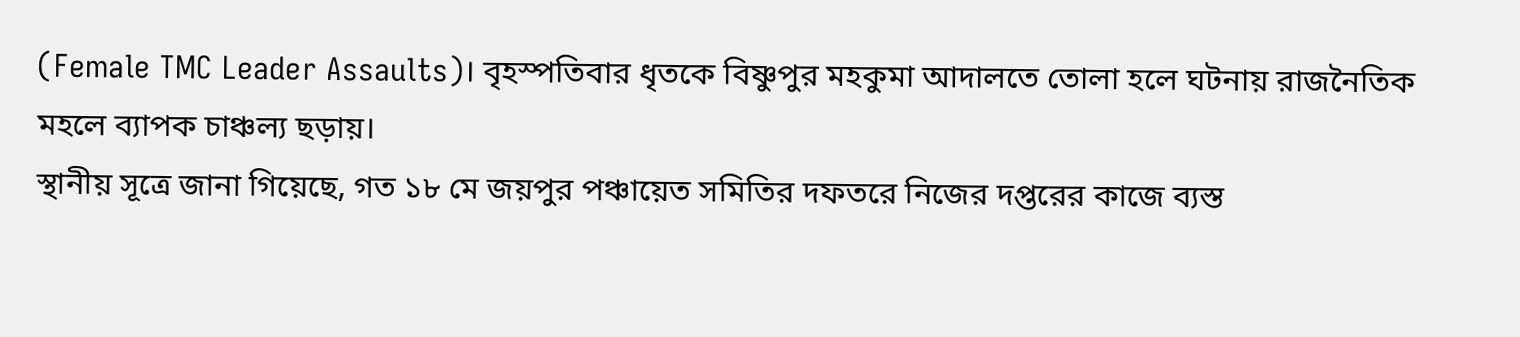(Female TMC Leader Assaults)। বৃহস্পতিবার ধৃতকে বিষ্ণুপুর মহকুমা আদালতে তোলা হলে ঘটনায় রাজনৈতিক মহলে ব্যাপক চাঞ্চল্য ছড়ায়।
স্থানীয় সূত্রে জানা গিয়েছে, গত ১৮ মে জয়পুর পঞ্চায়েত সমিতির দফতরে নিজের দপ্তরের কাজে ব্যস্ত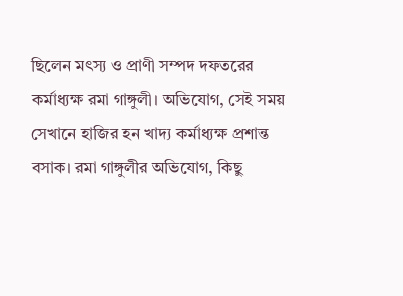ছিলেন মৎস্য ও প্রাণী সম্পদ দফতরের কর্মাধ্যক্ষ রমা গাঙ্গুলী। অভিযোগ, সেই সময় সেখানে হাজির হন খাদ্য কর্মাধ্যক্ষ প্রশান্ত বসাক। রমা গাঙ্গুলীর অভিযোগ, কিছু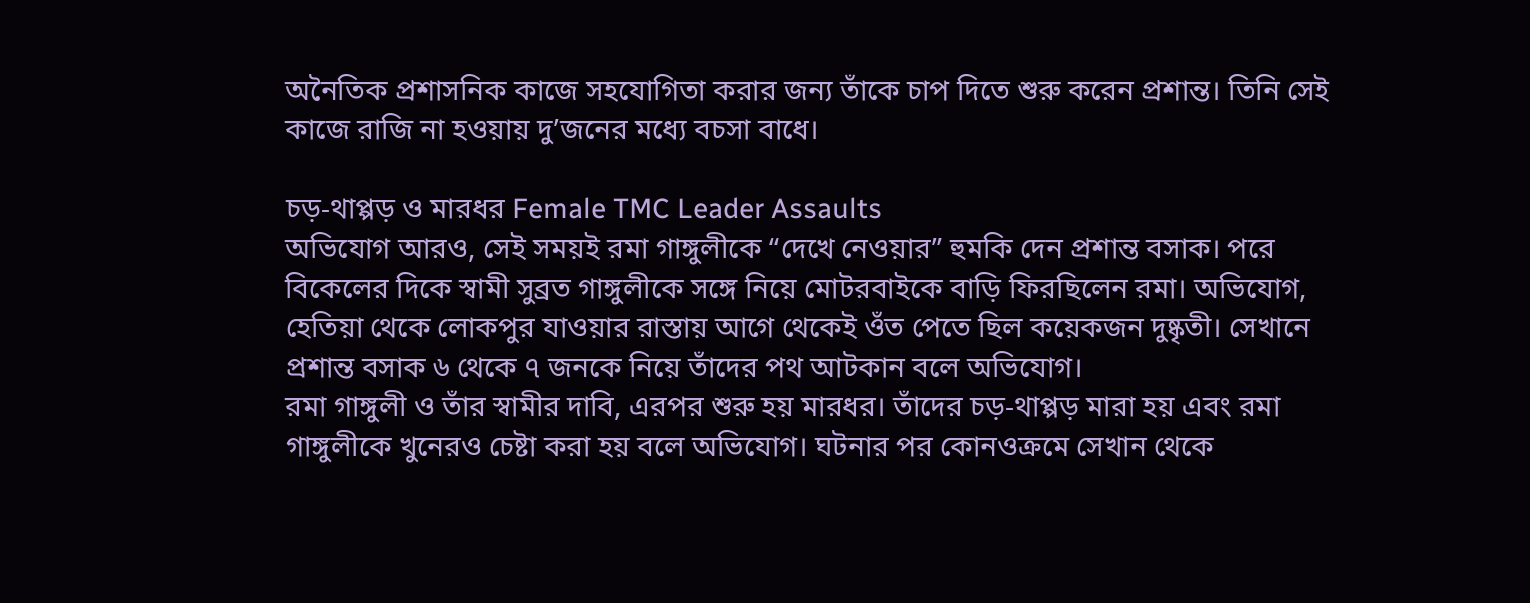অনৈতিক প্রশাসনিক কাজে সহযোগিতা করার জন্য তাঁকে চাপ দিতে শুরু করেন প্রশান্ত। তিনি সেই কাজে রাজি না হওয়ায় দু’জনের মধ্যে বচসা বাধে।

চড়-থাপ্পড় ও মারধর Female TMC Leader Assaults
অভিযোগ আরও, সেই সময়ই রমা গাঙ্গুলীকে “দেখে নেওয়ার” হুমকি দেন প্রশান্ত বসাক। পরে বিকেলের দিকে স্বামী সুব্রত গাঙ্গুলীকে সঙ্গে নিয়ে মোটরবাইকে বাড়ি ফিরছিলেন রমা। অভিযোগ, হেতিয়া থেকে লোকপুর যাওয়ার রাস্তায় আগে থেকেই ওঁত পেতে ছিল কয়েকজন দুষ্কৃতী। সেখানে প্রশান্ত বসাক ৬ থেকে ৭ জনকে নিয়ে তাঁদের পথ আটকান বলে অভিযোগ।
রমা গাঙ্গুলী ও তাঁর স্বামীর দাবি, এরপর শুরু হয় মারধর। তাঁদের চড়-থাপ্পড় মারা হয় এবং রমা গাঙ্গুলীকে খুনেরও চেষ্টা করা হয় বলে অভিযোগ। ঘটনার পর কোনওক্রমে সেখান থেকে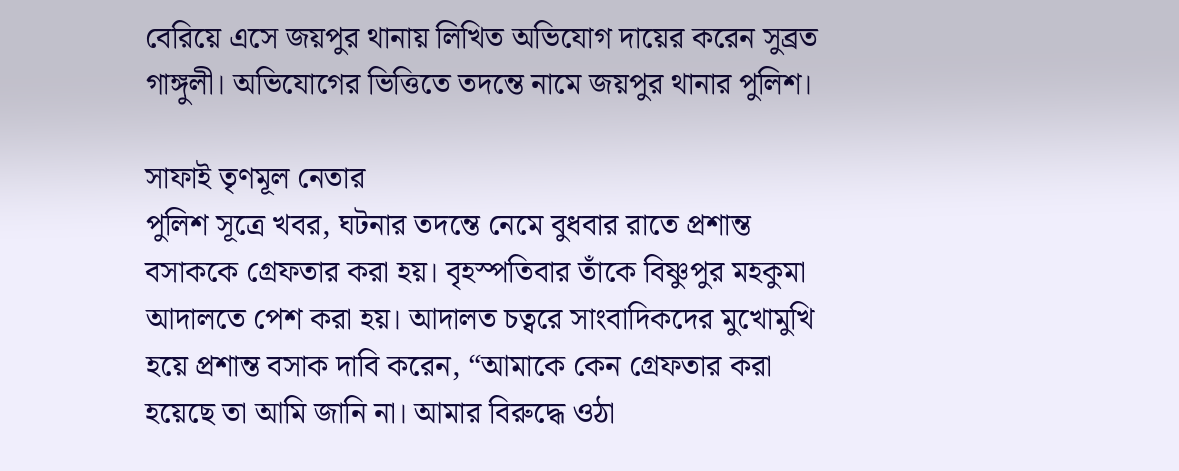বেরিয়ে এসে জয়পুর থানায় লিখিত অভিযোগ দায়ের করেন সুব্রত গাঙ্গুলী। অভিযোগের ভিত্তিতে তদন্তে নামে জয়পুর থানার পুলিশ।

সাফাই তৃণমূল নেতার
পুলিশ সূত্রে খবর, ঘটনার তদন্তে নেমে বুধবার রাতে প্রশান্ত বসাককে গ্রেফতার করা হয়। বৃহস্পতিবার তাঁকে বিষ্ণুপুর মহকুমা আদালতে পেশ করা হয়। আদালত চত্বরে সাংবাদিকদের মুখোমুখি হয়ে প্রশান্ত বসাক দাবি করেন, “আমাকে কেন গ্রেফতার করা হয়েছে তা আমি জানি না। আমার বিরুদ্ধে ওঠা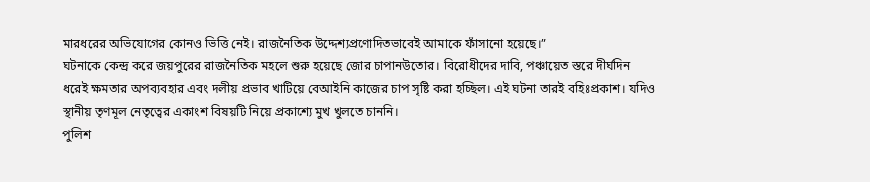মারধরের অভিযোগের কোনও ভিত্তি নেই। রাজনৈতিক উদ্দেশ্যপ্রণোদিতভাবেই আমাকে ফাঁসানো হয়েছে।”
ঘটনাকে কেন্দ্র করে জয়পুরের রাজনৈতিক মহলে শুরু হয়েছে জোর চাপানউতোর। বিরোধীদের দাবি, পঞ্চায়েত স্তরে দীর্ঘদিন ধরেই ক্ষমতার অপব্যবহার এবং দলীয় প্রভাব খাটিয়ে বেআইনি কাজের চাপ সৃষ্টি করা হচ্ছিল। এই ঘটনা তারই বহিঃপ্রকাশ। যদিও স্থানীয় তৃণমূল নেতৃত্বের একাংশ বিষয়টি নিয়ে প্রকাশ্যে মুখ খুলতে চাননি।
পুলিশ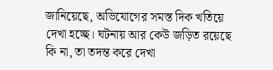জানিয়েছে, অভিযোগের সমস্ত দিক খতিয়ে দেখা হচ্ছে। ঘটনায় আর কেউ জড়িত রয়েছে কি না, তা তদন্ত করে দেখা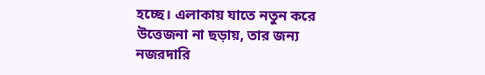হচ্ছে। এলাকায় যাতে নতুন করে উত্তেজনা না ছড়ায়, তার জন্য নজরদারি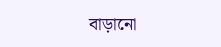বাড়ানো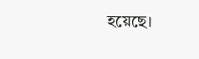হয়েছে।